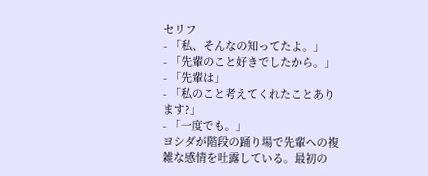セリフ
- 「私、そんなの知ってたよ。」
- 「先輩のこと好きでしたから。」
- 「先輩は」
- 「私のこと考えてくれたことあります?」
- 「一度でも。」
ヨシダが階段の踊り場で先輩への複雑な感情を吐露している。最初の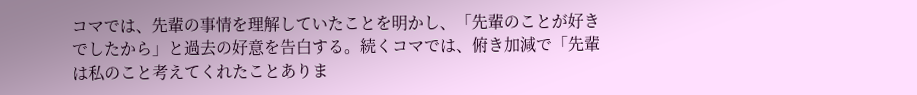コマでは、先輩の事情を理解していたことを明かし、「先輩のことが好きでしたから」と過去の好意を告白する。続くコマでは、俯き加減で「先輩は私のこと考えてくれたことありま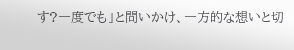す?一度でも」と問いかけ、一方的な想いと切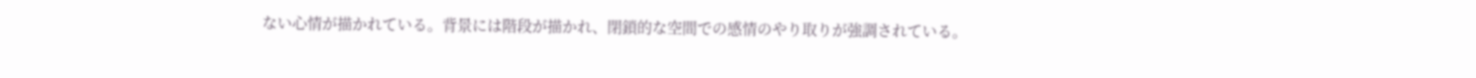ない心情が描かれている。背景には階段が描かれ、閉鎖的な空間での感情のやり取りが強調されている。